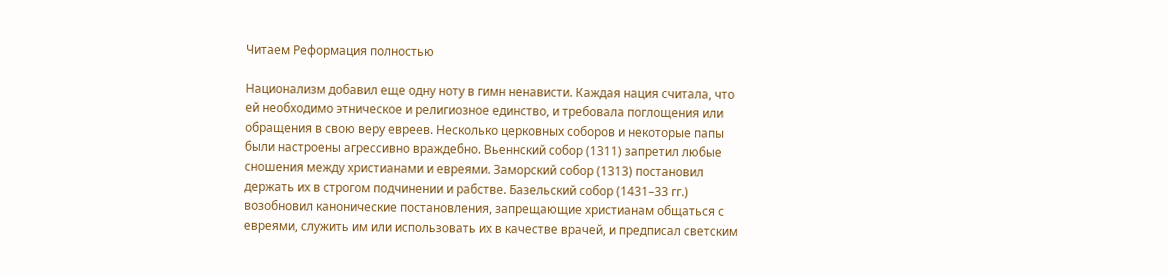Читаем Реформация полностью

Национализм добавил еще одну ноту в гимн ненависти. Каждая нация считала, что ей необходимо этническое и религиозное единство, и требовала поглощения или обращения в свою веру евреев. Несколько церковных соборов и некоторые папы были настроены агрессивно враждебно. Вьеннский собор (1311) запретил любые сношения между христианами и евреями. Заморский собор (1313) постановил держать их в строгом подчинении и рабстве. Базельский собор (1431–33 гг.) возобновил канонические постановления, запрещающие христианам общаться с евреями, служить им или использовать их в качестве врачей, и предписал светским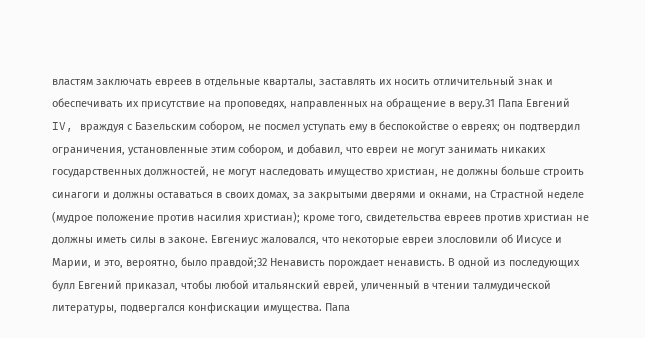властям заключать евреев в отдельные кварталы, заставлять их носить отличительный знак и обеспечивать их присутствие на проповедях, направленных на обращение в веру.31 Папа Евгений IV, враждуя с Базельским собором, не посмел уступать ему в беспокойстве о евреях; он подтвердил ограничения, установленные этим собором, и добавил, что евреи не могут занимать никаких государственных должностей, не могут наследовать имущество христиан, не должны больше строить синагоги и должны оставаться в своих домах, за закрытыми дверями и окнами, на Страстной неделе (мудрое положение против насилия христиан); кроме того, свидетельства евреев против христиан не должны иметь силы в законе. Евгениус жаловался, что некоторые евреи злословили об Иисусе и Марии, и это, вероятно, было правдой;32 Ненависть порождает ненависть. В одной из последующих булл Евгений приказал, чтобы любой итальянский еврей, уличенный в чтении талмудической литературы, подвергался конфискации имущества. Папа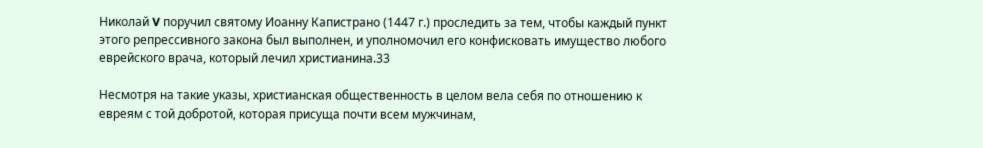Николай V поручил святому Иоанну Капистрано (1447 г.) проследить за тем, чтобы каждый пункт этого репрессивного закона был выполнен, и уполномочил его конфисковать имущество любого еврейского врача, который лечил христианина.33

Несмотря на такие указы, христианская общественность в целом вела себя по отношению к евреям с той добротой, которая присуща почти всем мужчинам,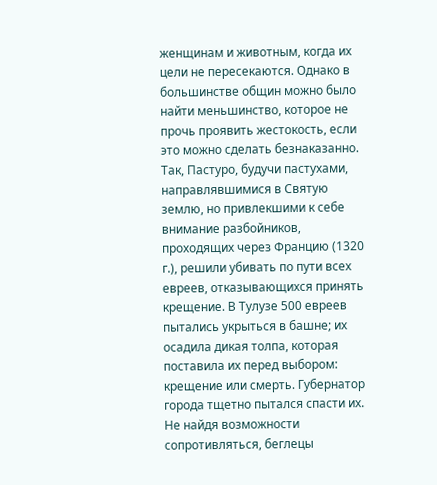женщинам и животным, когда их цели не пересекаются. Однако в большинстве общин можно было найти меньшинство, которое не прочь проявить жестокость, если это можно сделать безнаказанно. Так, Пастуро, будучи пастухами, направлявшимися в Святую землю, но привлекшими к себе внимание разбойников, проходящих через Францию (1320 г.), решили убивать по пути всех евреев, отказывающихся принять крещение. В Тулузе 500 евреев пытались укрыться в башне; их осадила дикая толпа, которая поставила их перед выбором: крещение или смерть. Губернатор города тщетно пытался спасти их. Не найдя возможности сопротивляться, беглецы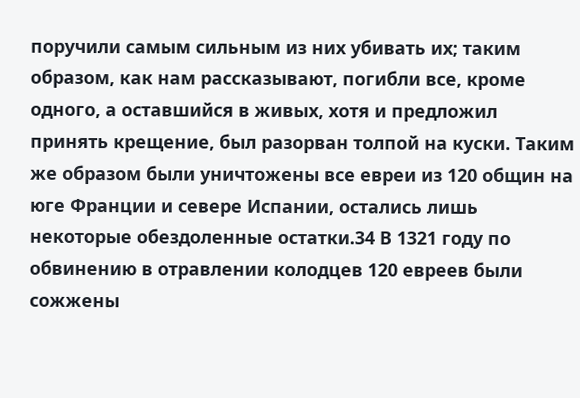поручили самым сильным из них убивать их; таким образом, как нам рассказывают, погибли все, кроме одного, а оставшийся в живых, хотя и предложил принять крещение, был разорван толпой на куски. Таким же образом были уничтожены все евреи из 120 общин на юге Франции и севере Испании, остались лишь некоторые обездоленные остатки.34 В 1321 году по обвинению в отравлении колодцев 120 евреев были сожжены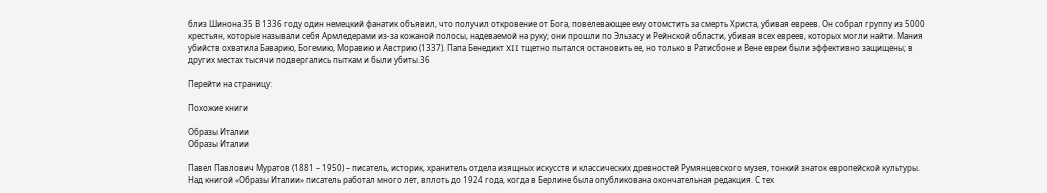близ Шинона.35 В 1336 году один немецкий фанатик объявил, что получил откровение от Бога, повелевающее ему отомстить за смерть Христа, убивая евреев. Он собрал группу из 5000 крестьян, которые называли себя Армледерами из-за кожаной полосы, надеваемой на руку; они прошли по Эльзасу и Рейнской области, убивая всех евреев, которых могли найти. Мания убийств охватила Баварию, Богемию, Моравию и Австрию (1337). Папа Бенедикт XII тщетно пытался остановить ее, но только в Ратисбоне и Вене евреи были эффективно защищены; в других местах тысячи подвергались пыткам и были убиты.36

Перейти на страницу:

Похожие книги

Образы Италии
Образы Италии

Павел Павлович Муратов (1881 – 1950) – писатель, историк, хранитель отдела изящных искусств и классических древностей Румянцевского музея, тонкий знаток европейской культуры. Над книгой «Образы Италии» писатель работал много лет, вплоть до 1924 года, когда в Берлине была опубликована окончательная редакция. С тех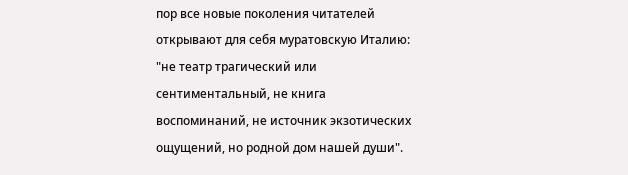пор все новые поколения читателей открывают для себя муратовскую Италию: "не театр трагический или сентиментальный, не книга воспоминаний, не источник экзотических ощущений, но родной дом нашей души".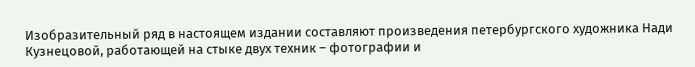Изобразительный ряд в настоящем издании составляют произведения петербургского художника Нади Кузнецовой, работающей на стыке двух техник – фотографии и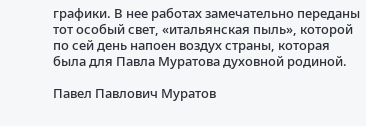графики. В нее работах замечательно переданы тот особый свет, «итальянская пыль», которой по сей день напоен воздух страны, которая была для Павла Муратова духовной родиной.

Павел Павлович Муратов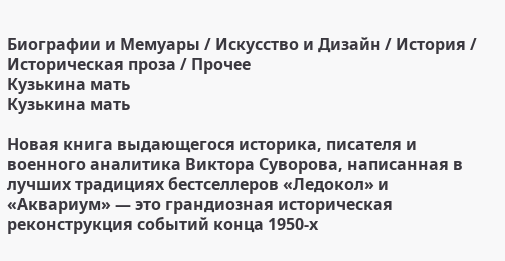Биографии и Мемуары / Искусство и Дизайн / История / Историческая проза / Прочее
Кузькина мать
Кузькина мать

Новая книга выдающегося историка, писателя и военного аналитика Виктора Суворова, написанная в лучших традициях бестселлеров «Ледокол» и «Аквариум» — это грандиозная историческая реконструкция событий конца 1950-х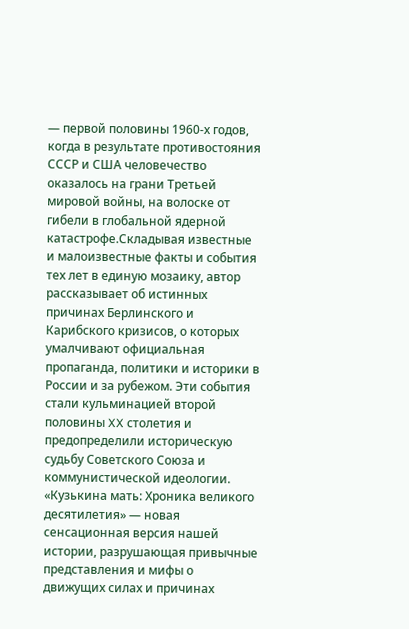— первой половины 1960-х годов, когда в результате противостояния СССР и США человечество оказалось на грани Третьей мировой войны, на волоске от гибели в глобальной ядерной катастрофе.Складывая известные и малоизвестные факты и события тех лет в единую мозаику, автор рассказывает об истинных причинах Берлинского и Карибского кризисов, о которых умалчивают официальная пропаганда, политики и историки в России и за рубежом. Эти события стали кульминацией второй половины XX столетия и предопределили историческую судьбу Советского Союза и коммунистической идеологии. «Кузькина мать: Хроника великого десятилетия» — новая сенсационная версия нашей истории, разрушающая привычные представления и мифы о движущих силах и причинах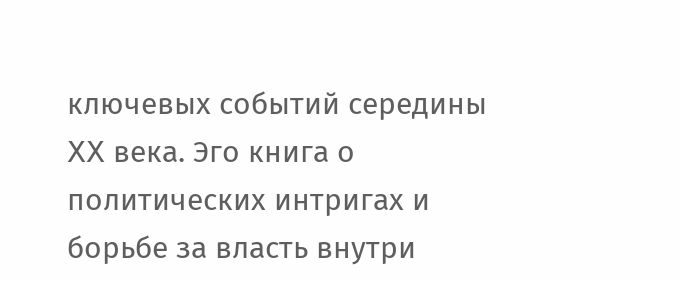ключевых событий середины XX века. Эго книга о политических интригах и борьбе за власть внутри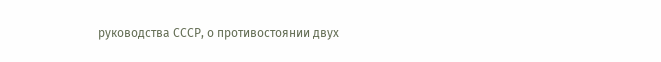руководства СССР, о противостоянии двух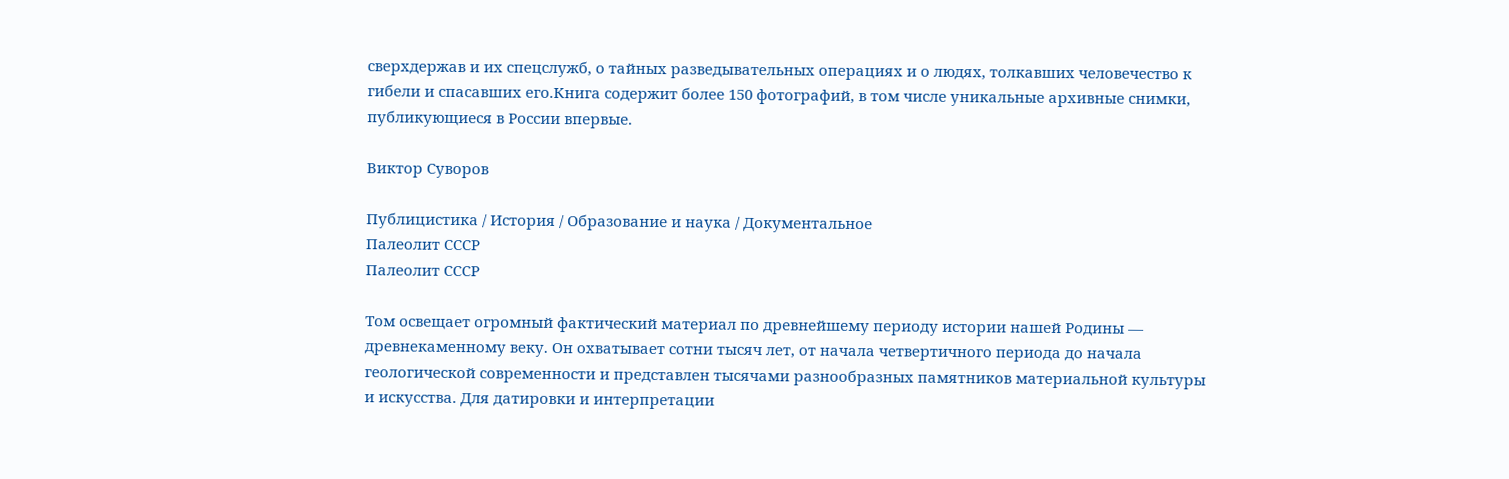сверхдержав и их спецслужб, о тайных разведывательных операциях и о людях, толкавших человечество к гибели и спасавших его.Книга содержит более 150 фотографий, в том числе уникальные архивные снимки, публикующиеся в России впервые.

Виктор Суворов

Публицистика / История / Образование и наука / Документальное
Палеолит СССР
Палеолит СССР

Том освещает огромный фактический материал по древнейшему периоду истории нашей Родины — древнекаменному веку. Он охватывает сотни тысяч лет, от начала четвертичного периода до начала геологической современности и представлен тысячами разнообразных памятников материальной культуры и искусства. Для датировки и интерпретации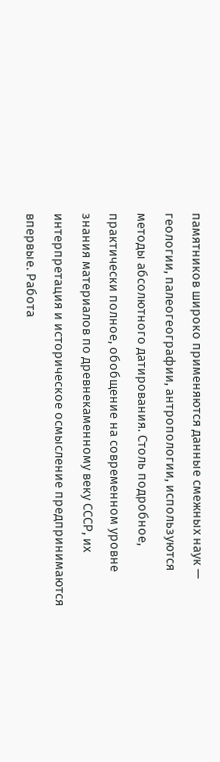памятников широко применяются данные смежных наук — геологии, палеогеографии, антропологии, используются методы абсолютного датирования. Столь подробное, практически полное, обобщение на современном уровне знания материалов по древнекаменному веку СССР, их интерпретация и историческое осмысление предпринимаются впервые. Работа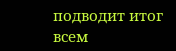подводит итог всем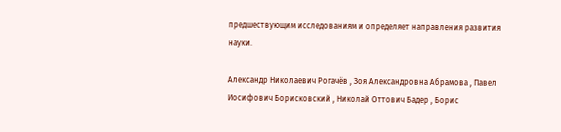предшествующим исследованиям и определяет направления развития науки.

Александр Николаевич Рогачёв , Зоя Александровна Абрамова , Павел Иосифович Борисковский , Николай Оттович Бадер , Борис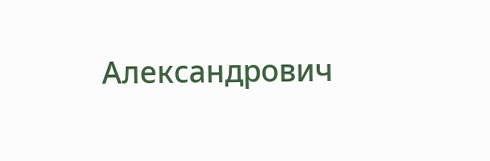Александрович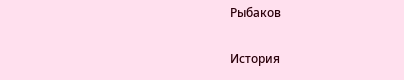Рыбаков

История